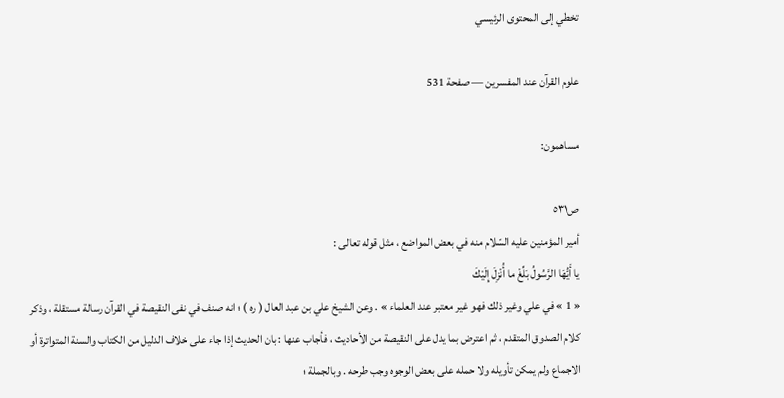تخطي إلى المحتوى الرئيسي

علوم القرآن عند المفسرين — صفحة 531

مساهمون:

ص٥٣١
أمير المؤمنين عليه السّلام منه في بعض المواضع ، مثل قوله تعالى :
يا أَيُّهَا الرَّسُولُ بَلِّغْ ما أُنْزِلَ إِلَيْكَ
« 1 » في علي وغير ذلك فهو غير معتبر عند العلماء » . وعن الشيخ علي بن عبد العال ( ره ) ؛ انه صنف في نفى النقيصة في القرآن رسالة مستقلة ، وذكر كلام الصدوق المتقدم ، ثم اعترض بما يدل على النقيصة من الأحاديث ، فأجاب عنها : بان الحديث إذا جاء على خلاف الدليل من الكتاب والسنة المتواترة أو الاجماع ولم يمكن تأويله ولا حمله على بعض الوجوه وجب طرحه . وبالجملة ؛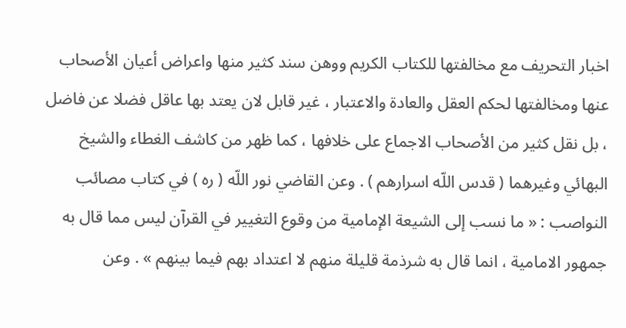اخبار التحريف مع مخالفتها للكتاب الكريم ووهن سند كثير منها واعراض أعيان الأصحاب عنها ومخالفتها لحكم العقل والعادة والاعتبار ، غير قابل لان يعتد بها عاقل فضلا عن فاضل ، بل نقل كثير من الأصحاب الاجماع على خلافها ، كما ظهر من كاشف الغطاء والشيخ البهائي وغيرهما ( قدس اللّه اسرارهم ) . وعن القاضي نور اللّه ( ره ) في كتاب مصائب النواصب : « ما نسب إلى الشيعة الإمامية من وقوع التغيير في القرآن ليس مما قال به جمهور الامامية ، انما قال به شرذمة قليلة منهم لا اعتداد بهم فيما بينهم » . وعن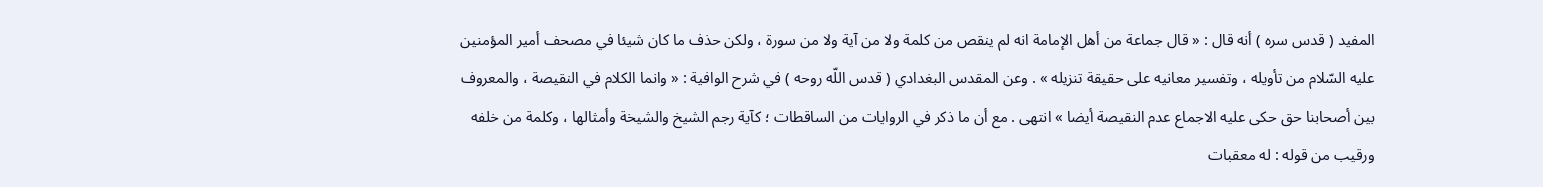المفيد ( قدس سره ) أنه قال : « قال جماعة من أهل الإمامة انه لم ينقص من كلمة ولا من آية ولا من سورة ، ولكن حذف ما كان شيئا في مصحف أمير المؤمنين عليه السّلام من تأويله ، وتفسير معانيه على حقيقة تنزيله » . وعن المقدس البغدادي ( قدس اللّه روحه ) في شرح الوافية : « وانما الكلام في النقيصة ، والمعروف بين أصحابنا حق حكى عليه الاجماع عدم النقيصة أيضا » انتهى . مع أن ما ذكر في الروايات من الساقطات ؛ كآية رجم الشيخ والشيخة وأمثالها ، وكلمة من خلفه ورقيب من قوله : له معقبات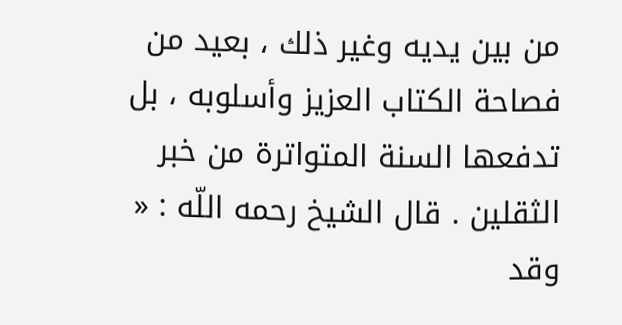من بين يديه وغير ذلك ، بعيد من فصاحة الكتاب العزيز وأسلوبه ، بل تدفعها السنة المتواترة من خبر الثقلين . قال الشيخ رحمه اللّه : « وقد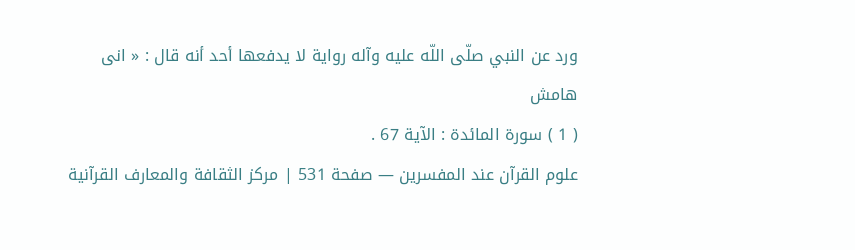ورد عن النبي صلّى اللّه عليه وآله رواية لا يدفعها أحد أنه قال : « انى
هامش
( 1 ) سورة المائدة : الآية 67 .
علوم القرآن عند المفسرين — صفحة 531 | مركز الثقافة والمعارف القرآنية